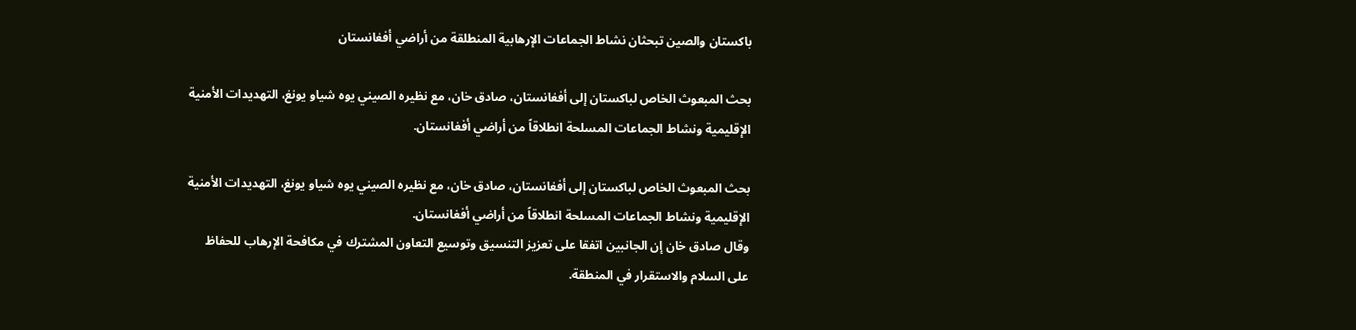باكستان والصين تبحثان نشاط الجماعات الإرهابية المنطلقة من أراضي أفغانستان

بحث المبعوث الخاص لباكستان إلى أفغانستان، صادق خان، مع نظيره الصيني يوه شياو يونغ، التهديدات الأمنية الإقليمية ونشاط الجماعات المسلحة انطلاقاً من أراضي أفغانستان.

بحث المبعوث الخاص لباكستان إلى أفغانستان، صادق خان، مع نظيره الصيني يوه شياو يونغ، التهديدات الأمنية الإقليمية ونشاط الجماعات المسلحة انطلاقاً من أراضي أفغانستان.
وقال صادق خان إن الجانبين اتفقا على تعزيز التنسيق وتوسيع التعاون المشترك في مكافحة الإرهاب للحفاظ على السلام والاستقرار في المنطقة.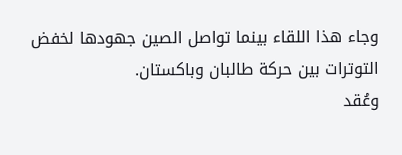وجاء هذا اللقاء بينما تواصل الصين جهودها لخفض التوترات بين حركة طالبان وباكستان.
وعُقد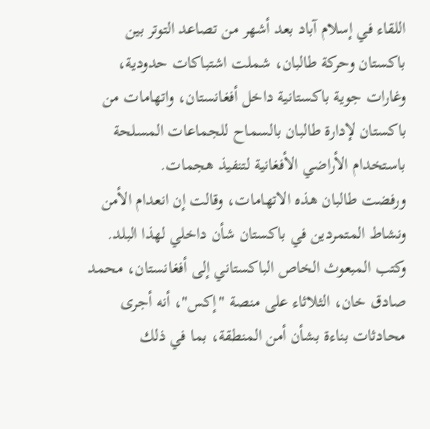اللقاء في إسلام آباد بعد أشهر من تصاعد التوتر بين باكستان وحركة طالبان، شملت اشتباكات حدودية، وغارات جوية باكستانية داخل أفغانستان، واتهامات من باكستان لإدارة طالبان بالسماح للجماعات المسلحة باستخدام الأراضي الأفغانية لتنفيذ هجمات.
ورفضت طالبان هذه الاتهامات، وقالت إن انعدام الأمن ونشاط المتمردين في باكستان شأن داخلي لهذا البلد.
وكتب المبعوث الخاص الباكستاني إلى أفغانستان، محمد صادق خان، الثلاثاء على منصة "إكس"، أنه أجرى محادثات بناءة بشأن أمن المنطقة، بما في ذلك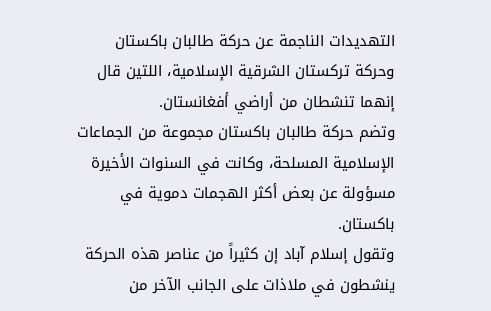التهديدات الناجمة عن حركة طالبان باكستان وحركة تركستان الشرقية الإسلامية، اللتين قال إنهما تنشطان من أراضي أفغانستان.
وتضم حركة طالبان باكستان مجموعة من الجماعات الإسلامية المسلحة، وكانت في السنوات الأخيرة مسؤولة عن بعض أكثر الهجمات دموية في باكستان.
وتقول إسلام آباد إن كثيراً من عناصر هذه الحركة ينشطون في ملاذات على الجانب الآخر من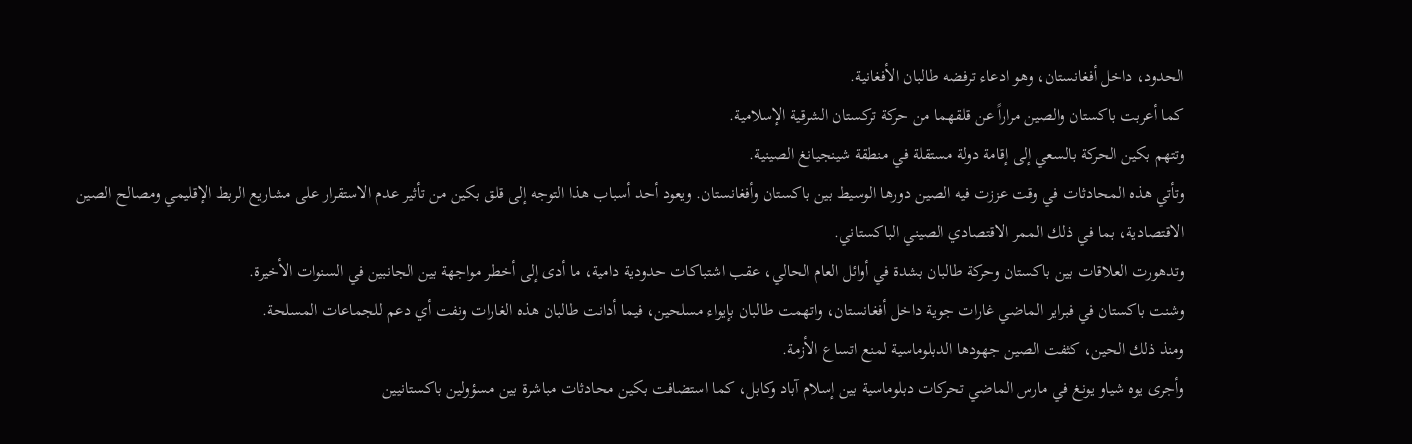الحدود، داخل أفغانستان، وهو ادعاء ترفضه طالبان الأفغانية.
كما أعربت باكستان والصين مراراً عن قلقهما من حركة تركستان الشرقية الإسلامية.
وتتهم بكين الحركة بالسعي إلى إقامة دولة مستقلة في منطقة شينجيانغ الصينية.
وتأتي هذه المحادثات في وقت عززت فيه الصين دورها الوسيط بين باكستان وأفغانستان. ويعود أحد أسباب هذا التوجه إلى قلق بكين من تأثير عدم الاستقرار على مشاريع الربط الإقليمي ومصالح الصين الاقتصادية، بما في ذلك الممر الاقتصادي الصيني الباكستاني.
وتدهورت العلاقات بين باكستان وحركة طالبان بشدة في أوائل العام الحالي، عقب اشتباكات حدودية دامية، ما أدى إلى أخطر مواجهة بين الجانبين في السنوات الأخيرة.
وشنت باكستان في فبراير الماضي غارات جوية داخل أفغانستان، واتهمت طالبان بإيواء مسلحين، فيما أدانت طالبان هذه الغارات ونفت أي دعم للجماعات المسلحة.
ومنذ ذلك الحين، كثفت الصين جهودها الدبلوماسية لمنع اتساع الأزمة.
وأجرى يوه شياو يونغ في مارس الماضي تحركات دبلوماسية بين إسلام آباد وكابل، كما استضافت بكين محادثات مباشرة بين مسؤولين باكستانيين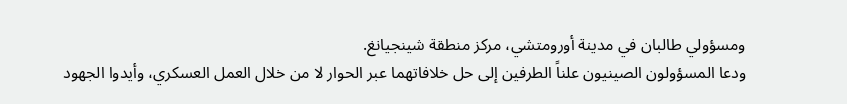ومسؤولي طالبان في مدينة أورومتشي، مركز منطقة شينجيانغ.
ودعا المسؤولون الصينيون علناً الطرفين إلى حل خلافاتهما عبر الحوار لا من خلال العمل العسكري، وأيدوا الجهود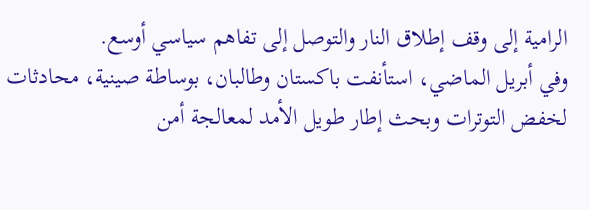الرامية إلى وقف إطلاق النار والتوصل إلى تفاهم سياسي أوسع.
وفي أبريل الماضي، استأنفت باكستان وطالبان، بوساطة صينية، محادثات لخفض التوترات وبحث إطار طويل الأمد لمعالجة أمن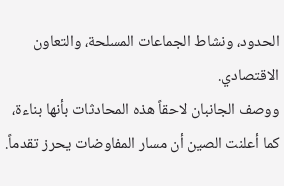الحدود، ونشاط الجماعات المسلحة، والتعاون الاقتصادي.
ووصف الجانبان لاحقاً هذه المحادثات بأنها بناءة، كما أعلنت الصين أن مسار المفاوضات يحرز تقدماً.